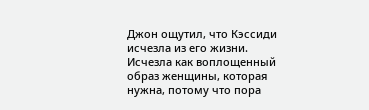Джон ощутил, что Кэссиди исчезла из его жизни. Исчезла как воплощенный образ женщины, которая нужна, потому что пора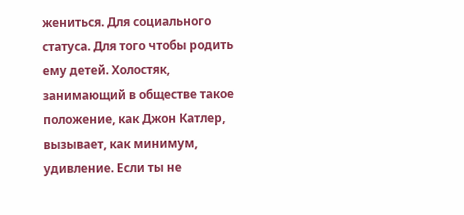жениться. Для социального статуса. Для того чтобы родить ему детей. Холостяк, занимающий в обществе такое положение, как Джон Катлер, вызывает, как минимум, удивление. Если ты не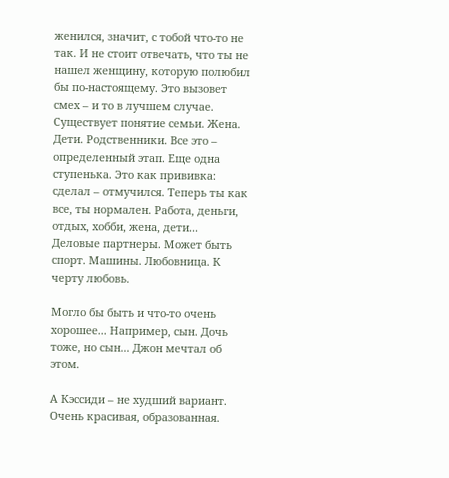женился, значит, с тобой что-то не так. И не стоит отвечать, что ты не нашел женщину, которую полюбил бы по-настоящему. Это вызовет смех – и то в лучшем случае. Существует понятие семьи. Жена. Дети. Родственники. Все это – определенный этап. Еще одна ступенька. Это как прививка: сделал – отмучился. Теперь ты как все, ты нормален. Работа, деньги, отдых, хобби, жена, дети... Деловые партнеры. Может быть спорт. Машины. Любовница. К черту любовь.

Могло бы быть и что-то очень хорошее... Например, сын. Дочь тоже, но сын... Джон мечтал об этом.

А Кэссиди – не худший вариант. Очень красивая, образованная.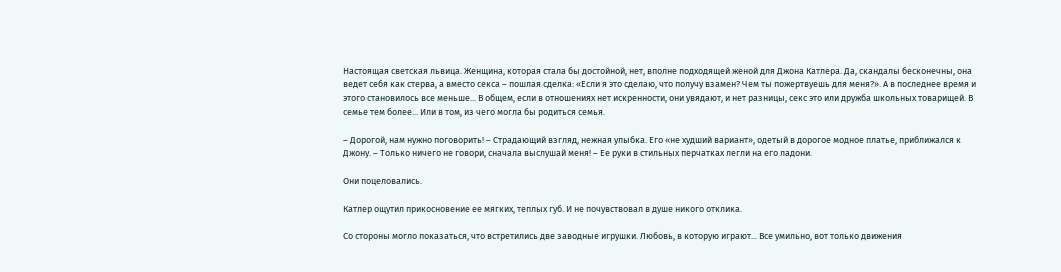Настоящая светская львица. Женщина, которая стала бы достойной, нет, вполне подходящей женой для Джона Катлера. Да, скандалы бесконечны, она ведет себя как стерва, а вместо секса – пошлая сделка: «Если я это сделаю, что получу взамен? Чем ты пожертвуешь для меня?». А в последнее время и этого становилось все меньше... В общем, если в отношениях нет искренности, они увядают, и нет разницы, секс это или дружба школьных товарищей. В семье тем более... Или в том, из чего могла бы родиться семья.

– Дорогой, нам нужно поговорить! – Страдающий взгляд, нежная улыбка. Его «не худший вариант», одетый в дорогое модное платье, приближался к Джону. – Только ничего не говори, сначала выслушай меня! – Ее руки в стильных перчатках легли на его ладони.

Они поцеловались.

Катлер ощутил прикосновение ее мягких, теплых губ. И не почувствовал в душе никого отклика.

Со стороны могло показаться, что встретились две заводные игрушки. Любовь, в которую играют... Все умильно, вот только движения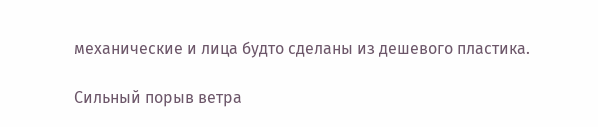механические и лица будто сделаны из дешевого пластика.

Сильный порыв ветра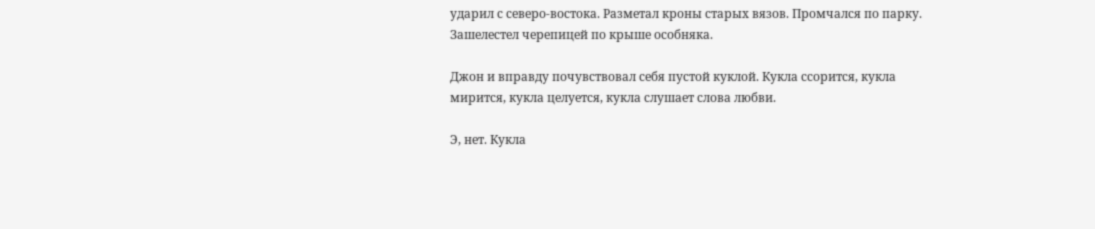ударил с северо-востока. Разметал кроны старых вязов. Промчался по парку. Зашелестел черепицей по крыше особняка.

Джон и вправду почувствовал себя пустой куклой. Кукла ссорится, кукла мирится, кукла целуется, кукла слушает слова любви.

Э, нет. Кукла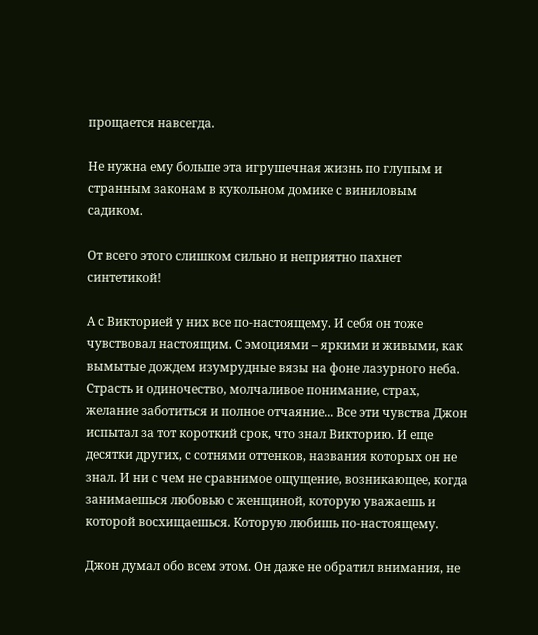прощается навсегда.

Не нужна ему больше эта игрушечная жизнь по глупым и странным законам в кукольном домике с виниловым садиком.

От всего этого слишком сильно и неприятно пахнет синтетикой!

А с Викторией у них все по-настоящему. И себя он тоже чувствовал настоящим. С эмоциями – яркими и живыми, как вымытые дождем изумрудные вязы на фоне лазурного неба. Страсть и одиночество, молчаливое понимание, страх, желание заботиться и полное отчаяние... Все эти чувства Джон испытал за тот короткий срок, что знал Викторию. И еще десятки других, с сотнями оттенков, названия которых он не знал. И ни с чем не сравнимое ощущение, возникающее, когда занимаешься любовью с женщиной, которую уважаешь и которой восхищаешься. Которую любишь по-настоящему.

Джон думал обо всем этом. Он даже не обратил внимания, не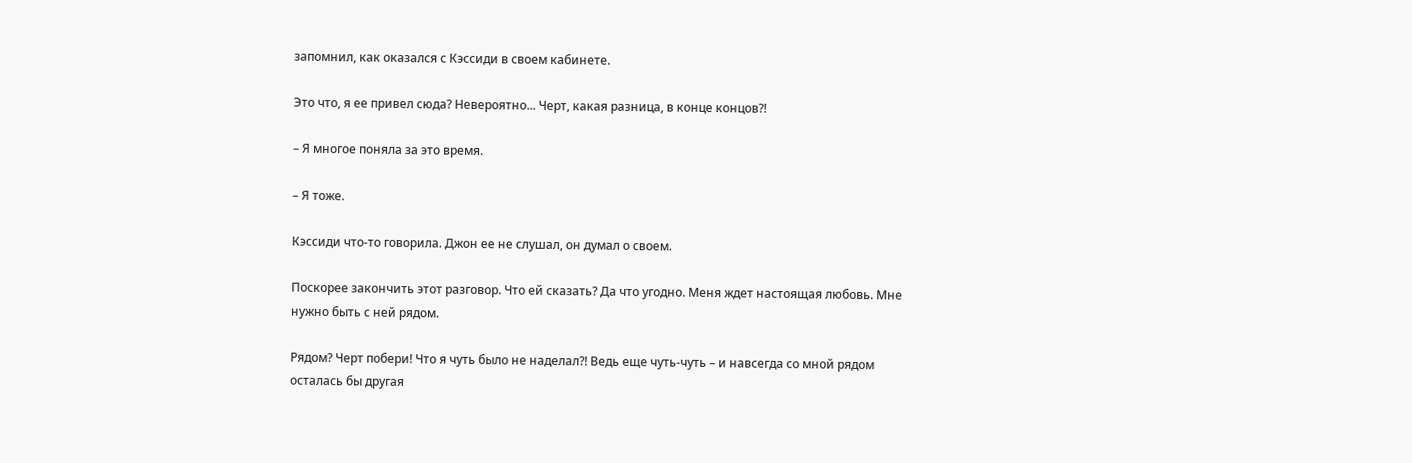запомнил, как оказался с Кэссиди в своем кабинете.

Это что, я ее привел сюда? Невероятно... Черт, какая разница, в конце концов?!

– Я многое поняла за это время.

– Я тоже.

Кэссиди что-то говорила. Джон ее не слушал, он думал о своем.

Поскорее закончить этот разговор. Что ей сказать? Да что угодно. Меня ждет настоящая любовь. Мне нужно быть с ней рядом.

Рядом? Черт побери! Что я чуть было не наделал?! Ведь еще чуть-чуть – и навсегда со мной рядом осталась бы другая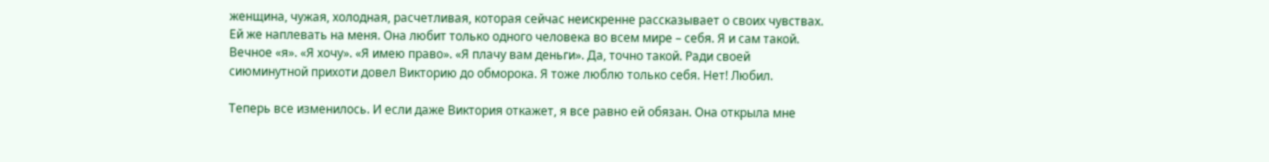женщина, чужая, холодная, расчетливая, которая сейчас неискренне рассказывает о своих чувствах. Ей же наплевать на меня. Она любит только одного человека во всем мире – себя. Я и сам такой. Вечное «я». «Я хочу». «Я имею право». «Я плачу вам деньги». Да, точно такой. Ради своей сиюминутной прихоти довел Викторию до обморока. Я тоже люблю только себя. Нет! Любил.

Теперь все изменилось. И если даже Виктория откажет, я все равно ей обязан. Она открыла мне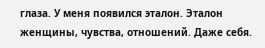глаза. У меня появился эталон. Эталон женщины, чувства, отношений. Даже себя.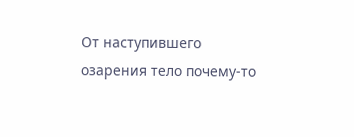От наступившего озарения тело почему-то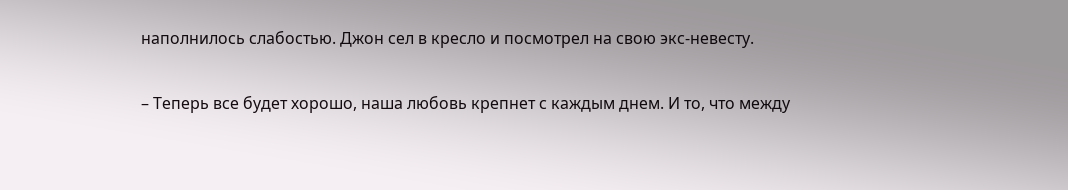наполнилось слабостью. Джон сел в кресло и посмотрел на свою экс-невесту.

– Теперь все будет хорошо, наша любовь крепнет с каждым днем. И то, что между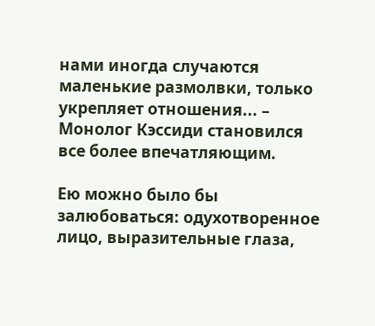нами иногда случаются маленькие размолвки, только укрепляет отношения... – Монолог Кэссиди становился все более впечатляющим.

Ею можно было бы залюбоваться: одухотворенное лицо, выразительные глаза,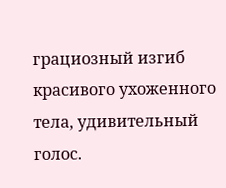грациозный изгиб красивого ухоженного тела, удивительный голос.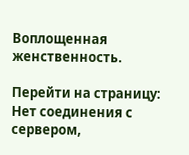Воплощенная женственность.

Перейти на страницу:
Нет соединения с сервером,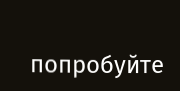попробуйте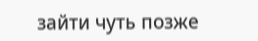зайти чуть позже